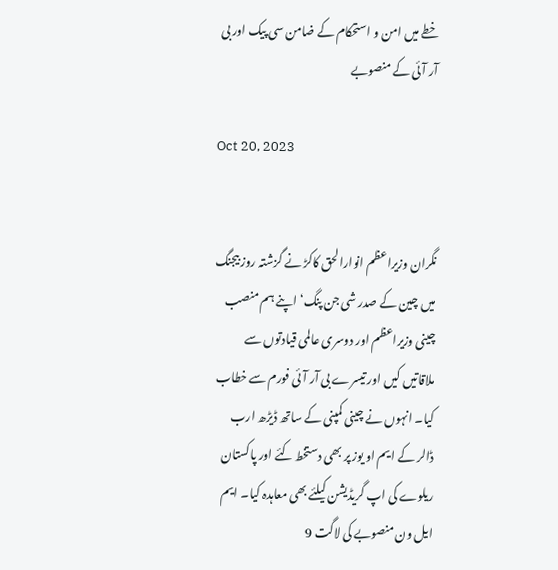خطے میں امن و استحکام کے ضامن سی پیک اور بی آر آئی کے منصوبے

Oct 20, 2023


نگران وزیراعظم انوارالحق کاکڑ نے گزشتہ روز بیجنگ میں چین کے صدر شی جن پنگ‘ اپنے ہم منصب چینی وزیراعظم اور دوسری عالمی قیادتوں سے ملاقاتیں کیں اور تیسرے بی آر آئی فورم سے خطاب کیا۔ انہوں نے چینی کمپنی کے ساتھ ڈیڑھ ارب ڈالر کے ایم او یوز پر بھی دستخط کئے اور پاکستان ریلوے کی اپ گریڈیشن کیلئے بھی معاہدہ کیا۔ ایم ایل ون منصوبے کی لاگت 9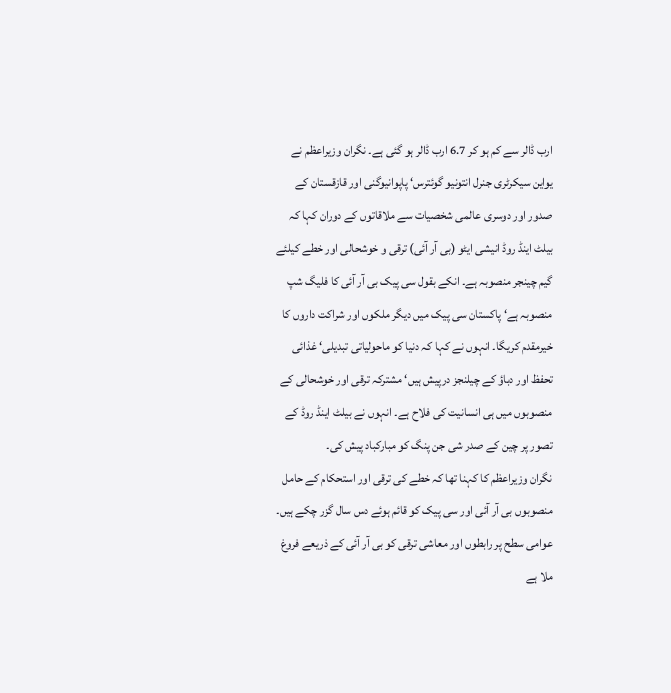ارب ڈالر سے کم ہو کر 6.7 ارب ڈالر ہو گئی ہے۔ نگران وزیراعظم نے یواین سیکرٹری جنرل انتونیو گوئترس‘ پاپوانیوگنی اور قازقستان کے صدور اور دوسری عالمی شخصیات سے ملاقاتوں کے دوران کہا کہ بیلٹ اینڈ روڈ انیشی ایٹو (بی آر آئی) ترقی و خوشحالی اور خطے کیلئے گیم چینجر منصوبہ ہے۔ انکے بقول سی پیک بی آر آئی کا فلیگ شپ منصوبہ ہے‘ پاکستان سی پیک میں دیگر ملکوں اور شراکت داروں کا خیرمقدم کریگا۔ انہوں نے کہا کہ دنیا کو ماحولیاتی تبدیلی‘ غذائی تحفظ اور دباؤ کے چیلنجز درپیش ہیں‘ مشترکہ ترقی اور خوشحالی کے منصوبوں میں ہی انسانیت کی فلاح ہے۔ انہوں نے بیلٹ اینڈ روڈ کے تصور پر چین کے صدر شی جن پنگ کو مبارکباد پیش کی۔
نگران وزیراعظم کا کہنا تھا کہ خطے کی ترقی اور استحکام کے حامل منصوبوں بی آر آئی اور سی پیک کو قائم ہوئے دس سال گزر چکے ہیں۔ عوامی سطح پر رابطوں اور معاشی ترقی کو بی آر آئی کے ذریعے فروغ ملا ہے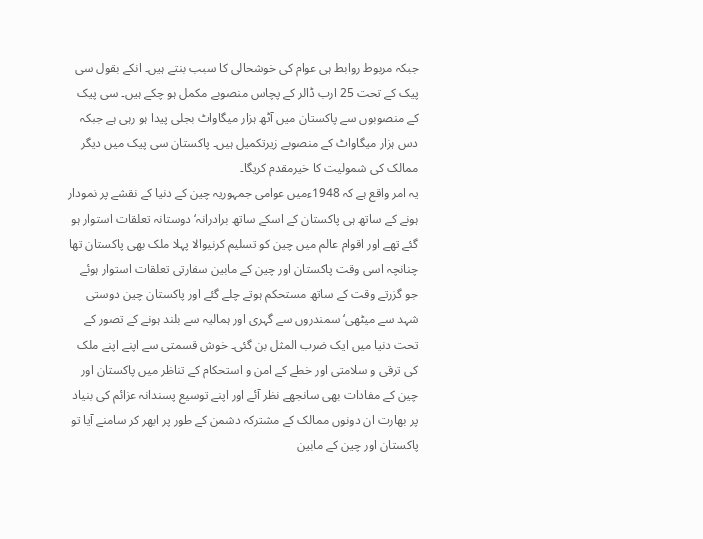جبکہ مربوط روابط ہی عوام کی خوشحالی کا سبب بنتے ہیں۔ انکے بقول سی پیک کے تحت 25 ارب ڈالر کے پچاس منصوبے مکمل ہو چکے ہیں۔ سی پیک کے منصوبوں سے پاکستان میں آٹھ ہزار میگاواٹ بجلی پیدا ہو رہی ہے جبکہ دس ہزار میگاواٹ کے منصوبے زیرتکمیل ہیں۔ پاکستان سی پیک میں دیگر ممالک کی شمولیت کا خیرمقدم کریگا۔
یہ امر واقع ہے کہ 1948ءمیں عوامی جمہوریہ چین کے دنیا کے نقشے پر نمودار ہونے کے ساتھ ہی پاکستان کے اسکے ساتھ برادرانہ‘ دوستانہ تعلقات استوار ہو گئے تھے اور اقوام عالم میں چین کو تسلیم کرنیوالا پہلا ملک بھی پاکستان تھا چنانچہ اسی وقت پاکستان اور چین کے مابین سفارتی تعلقات استوار ہوئے جو گزرتے وقت کے ساتھ مستحکم ہوتے چلے گئے اور پاکستان چین دوستی شہد سے میٹھی‘ سمندروں سے گہری اور ہمالیہ سے بلند ہونے کے تصور کے تحت دنیا میں ایک ضرب المثل بن گئی۔ خوش قسمتی سے اپنے اپنے ملک کی ترقی و سلامتی اور خطے کے امن و استحکام کے تناظر میں پاکستان اور چین کے مفادات بھی سانجھے نظر آئے اور اپنے توسیع پسندانہ عزائم کی بنیاد پر بھارت ان دونوں ممالک کے مشترکہ دشمن کے طور پر ابھر کر سامنے آیا تو پاکستان اور چین کے مابین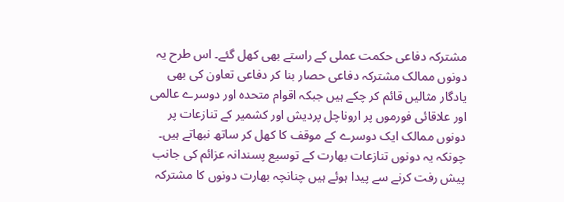مشترکہ دفاعی حکمت عملی کے راستے بھی کھل گئے۔ اس طرح یہ دونوں ممالک مشترکہ دفاعی حصار بنا کر دفاعی تعاون کی بھی یادگار مثالیں قائم کر چکے ہیں جبکہ اقوام متحدہ اور دوسرے عالمی اور علاقائی فورموں پر اروناچل پردیش اور کشمیر کے تنازعات پر دونوں ممالک ایک دوسرے کے موقف کا کھل کر ساتھ نبھاتے ہیں۔
چونکہ یہ دونوں تنازعات بھارت کے توسیع پسندانہ عزائم کی جانب پیش رفت کرنے سے پیدا ہوئے ہیں چنانچہ بھارت دونوں کا مشترکہ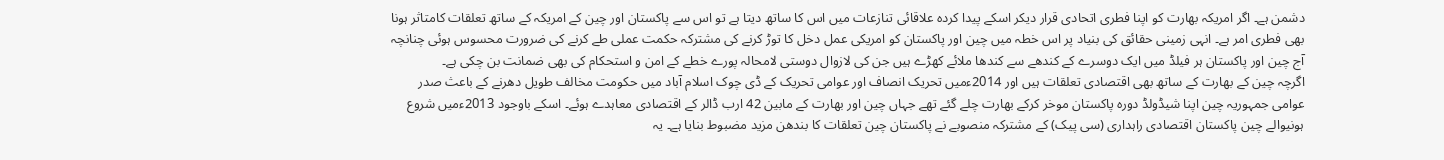دشمن ہے۔ اگر امریکہ بھارت کو اپنا فطری اتحادی قرار دیکر اسکے پیدا کردہ علاقائی تنازعات میں اس کا ساتھ دیتا ہے تو اس سے پاکستان اور چین کے امریکہ کے ساتھ تعلقات کامتاثر ہونا بھی فطری امر ہے۔ انہی زمینی حقائق کی بنیاد پر اس خطہ میں چین اور پاکستان کو امریکی عمل دخل کا توڑ کرنے کی مشترکہ حکمت عملی طے کرنے کی ضرورت محسوس ہوئی چنانچہ آج چین اور پاکستان ہر فیلڈ میں ایک دوسرے کے کندھے سے کندھا ملائے کھڑے ہیں جن کی لازوال دوستی لامحالہ پورے خطے کے امن و استحکام کی بھی ضمانت بن چکی ہے۔
اگرچہ چین کے بھارت کے ساتھ بھی اقتصادی تعلقات ہیں اور 2014ءمیں تحریک انصاف اور عوامی تحریک کے ڈی چوک اسلام آباد میں حکومت مخالف طویل دھرنے کے باعث صدر عوامی جمہوریہ چین اپنا شیڈولڈ دورہ پاکستان موخر کرکے بھارت چلے گئے تھے جہاں چین اور بھارت کے مابین 42 ارب ڈالر کے اقتصادی معاہدے ہوئے۔ اسکے باوجود 2013ءمیں شروع ہونیوالے چین پاکستان اقتصادی راہداری (سی پیک) کے مشترکہ منصوبے نے پاکستان چین تعلقات کا بندھن مزید مضبوط بنایا ہے۔ یہ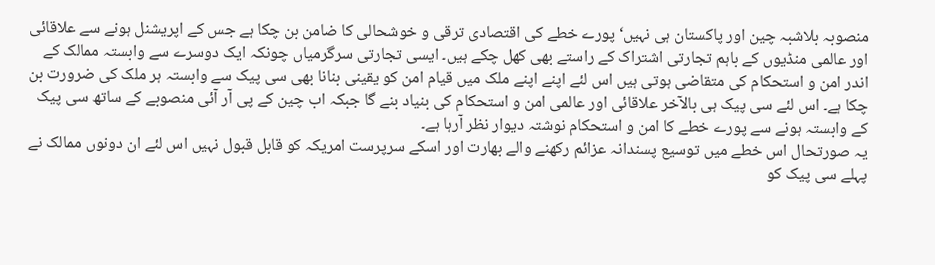منصوبہ بلاشبہ چین اور پاکستان ہی نہیں‘ پورے خطے کی اقتصادی ترقی و خوشحالی کا ضامن بن چکا ہے جس کے اپریشنل ہونے سے علاقائی اور عالمی منڈیوں کے باہم تجارتی اشتراک کے راستے بھی کھل چکے ہیں۔ ایسی تجارتی سرگرمیاں چونکہ ایک دوسرے سے وابستہ ممالک کے اندر امن و استحکام کی متقاضی ہوتی ہیں اس لئے اپنے اپنے ملک میں قیام امن کو یقینی بنانا بھی سی پیک سے وابستہ ہر ملک کی ضرورت بن چکا ہے۔ اس لئے سی پیک ہی بالآخر علاقائی اور عالمی امن و استحکام کی بنیاد بنے گا جبکہ اب چین کے پی آر آئی منصوبے کے ساتھ سی پیک کے وابستہ ہونے سے پورے خطے کا امن و استحکام نوشتہ دیوار نظر آرہا ہے۔
یہ صورتحال اس خطے میں توسیع پسندانہ عزائم رکھنے والے بھارت اور اسکے سرپرست امریکہ کو قابل قبول نہیں اس لئے ان دونوں ممالک نے پہلے سی پیک کو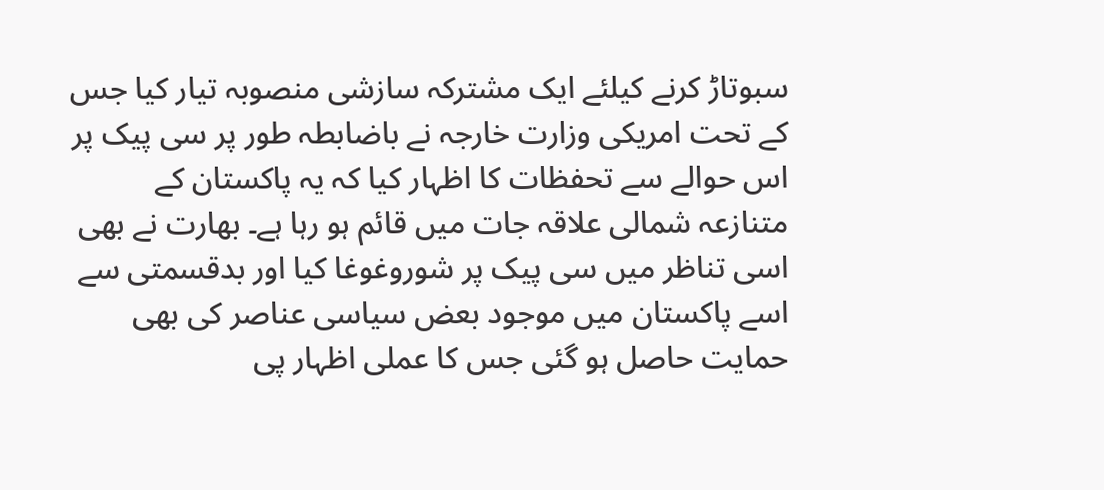سبوتاڑ کرنے کیلئے ایک مشترکہ سازشی منصوبہ تیار کیا جس کے تحت امریکی وزارت خارجہ نے باضابطہ طور پر سی پیک پر اس حوالے سے تحفظات کا اظہار کیا کہ یہ پاکستان کے متنازعہ شمالی علاقہ جات میں قائم ہو رہا ہے۔ بھارت نے بھی اسی تناظر میں سی پیک پر شوروغوغا کیا اور بدقسمتی سے اسے پاکستان میں موجود بعض سیاسی عناصر کی بھی حمایت حاصل ہو گئی جس کا عملی اظہار پی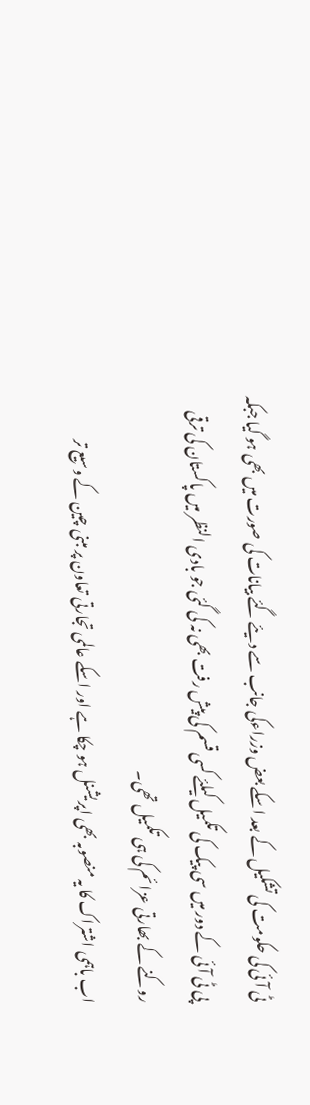ٹی آئی کی حکومت کی تشکیل کے بعد اسکے بعض وزراءکی جانب سے دیئے گئے بیانات کی صورت میں بھی ہو گیا جبکہ پی ٹی آئی کے دور میں سی پیک کی تکمیل کیلئے کسی قسم کی پیش رفت بھی نہ کی گئی جو بادی النظر میں پاکستان کی ترقی روکنے کے بھارتی عزائم کی ہی تکمیل تھی۔
اب باہمی اشتراک کا یہ منصوبہ بھی اپریشنل ہو چکا ہے اور اسکے عالمی تجارتی تعاون پر مبنی چین کے وسیع تر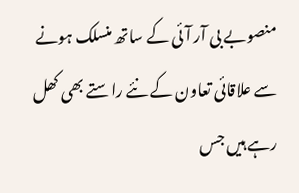منصوبے بی آر آئی کے ساتھ منسلک ہونے سے علاقائی تعاون کے نئے راستے بھی کھل رہے ہیں جس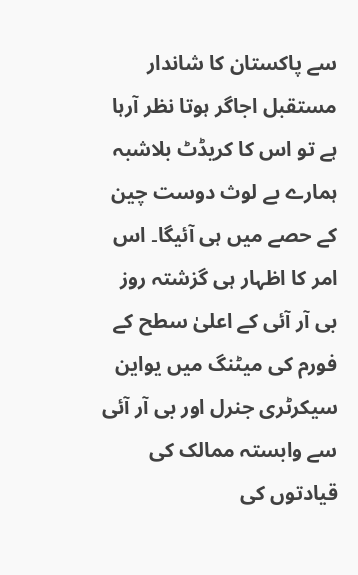سے پاکستان کا شاندار مستقبل اجاگر ہوتا نظر آرہا ہے تو اس کا کریڈٹ بلاشبہ ہمارے بے لوث دوست چین کے حصے میں ہی آئیگا۔ اس امر کا اظہار ہی گزشتہ روز بی آر آئی کے اعلیٰ سطح کے فورم کی میٹنگ میں یواین سیکرٹری جنرل اور بی آر آئی سے وابستہ ممالک کی قیادتوں کی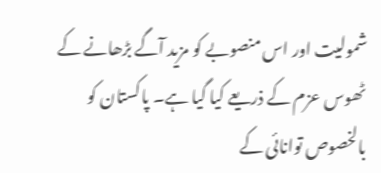شمولیت اور اس منصوبے کو مزید آگے بڑھانے کے ٹھوس عزم کے ذریعے کیا گیا ہے۔ پاکستان کو بالخصوص توانائی کے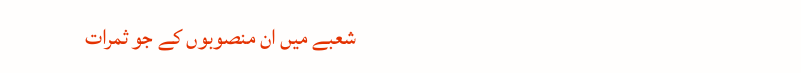شعبے میں ان منصوبوں کے جو ثمرات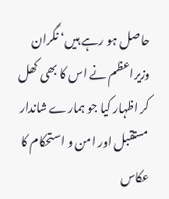حاصل ہو رہے ہیں‘ نگران وزیراعظم نے اس کا بھی کھل کر اظہار کیا جو ہمارے شاندار مستقبل اور امن و استحکام کا عکاس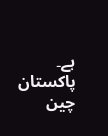ہے۔ پاکستان چین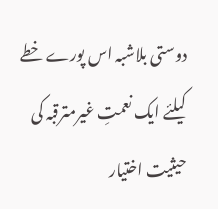دوستی بلاشبہ اس پورے خطے کیلئے ایک نعمتِ غیرمترقبہ کی حیثیت اختیار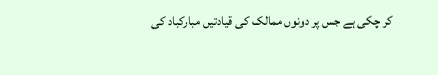کر چکی ہے جس پر دونوں ممالک کی قیادتیں مبارکباد کی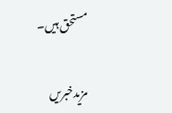مستحق ہیں۔

مزیدخبریں